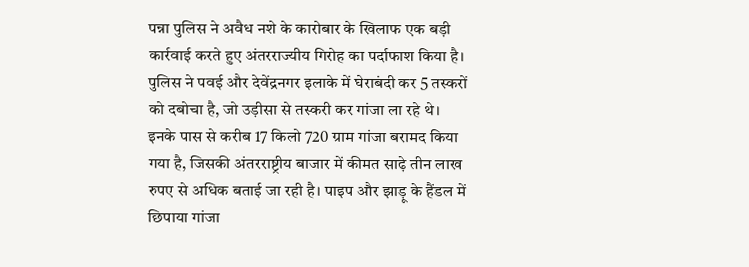पन्ना पुलिस ने अवैध नशे के कारोबार के खिलाफ एक बड़ी कार्रवाई करते हुए अंतरराज्यीय गिरोह का पर्दाफाश किया है। पुलिस ने पवई और देवेंद्रनगर इलाके में घेराबंदी कर 5 तस्करों को दबोचा है, जो उड़ीसा से तस्करी कर गांजा ला रहे थे। इनके पास से करीब 17 किलो 720 ग्राम गांजा बरामद किया गया है, जिसकी अंतरराष्ट्रीय बाजार में कीमत साढ़े तीन लाख रुपए से अधिक बताई जा रही है। पाइप और झाड़ू के हैंडल में छिपाया गांजा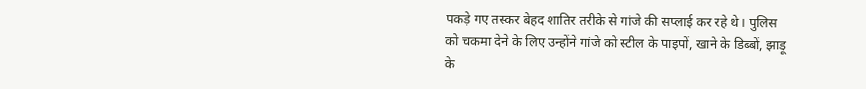पकड़े गए तस्कर बेहद शातिर तरीके से गांजे की सप्लाई कर रहे थे। पुलिस को चकमा देने के लिए उन्होंने गांजे को स्टील के पाइपों, खाने के डिब्बों, झाड़ू के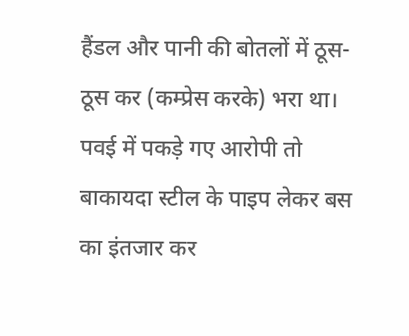हैंडल और पानी की बोतलों में ठूस-ठूस कर (कम्प्रेस करके) भरा था। पवई में पकड़े गए आरोपी तो बाकायदा स्टील के पाइप लेकर बस का इंतजार कर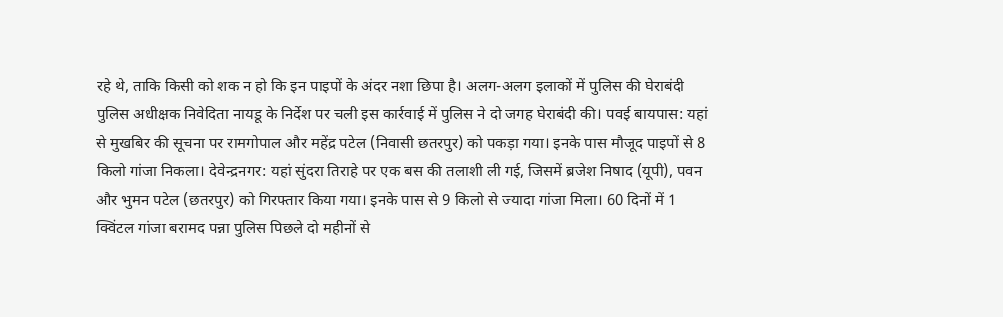रहे थे, ताकि किसी को शक न हो कि इन पाइपों के अंदर नशा छिपा है। अलग-अलग इलाकों में पुलिस की घेराबंदी पुलिस अधीक्षक निवेदिता नायडू के निर्देश पर चली इस कार्रवाई में पुलिस ने दो जगह घेराबंदी की। पवई बायपास: यहां से मुखबिर की सूचना पर रामगोपाल और महेंद्र पटेल (निवासी छतरपुर) को पकड़ा गया। इनके पास मौजूद पाइपों से 8 किलो गांजा निकला। देवेन्द्रनगर: यहां सुंदरा तिराहे पर एक बस की तलाशी ली गई, जिसमें ब्रजेश निषाद (यूपी), पवन और भुमन पटेल (छतरपुर) को गिरफ्तार किया गया। इनके पास से 9 किलो से ज्यादा गांजा मिला। 60 दिनों में 1 क्विंटल गांजा बरामद पन्ना पुलिस पिछले दो महीनों से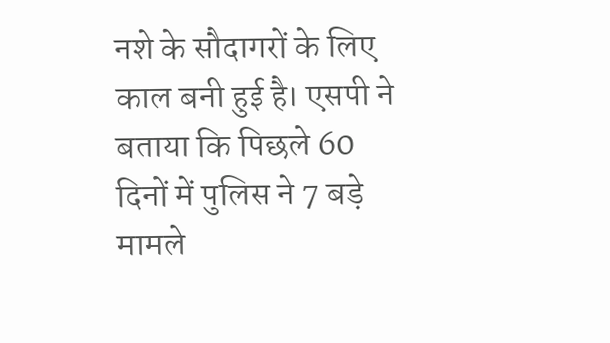नशे के सौदागरों के लिए काल बनी हुई है। एसपी ने बताया कि पिछले 60 दिनों में पुलिस ने 7 बड़े मामले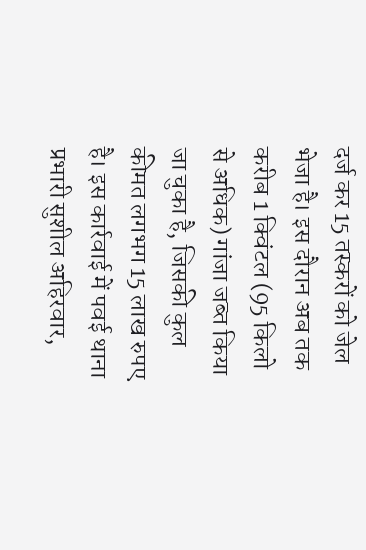दर्ज कर 15 तस्करों को जेल भेजा है। इस दौरान अब तक करीब 1 क्विंटल (95 किलो से अधिक) गांजा जब्त किया जा चुका है, जिसकी कुल कीमत लगभग 15 लाख रुपए है। इस कार्रवाई में पवई थाना प्रभारी सुशील अहिरवार,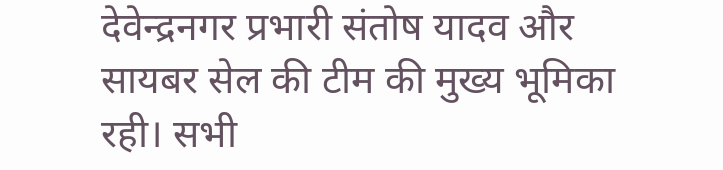देवेन्द्रनगर प्रभारी संतोष यादव और सायबर सेल की टीम की मुख्य भूमिका रही। सभी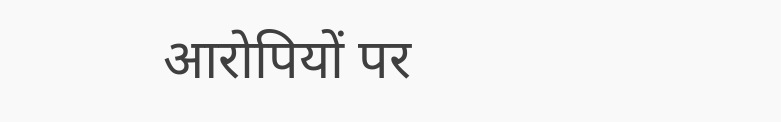आरोपियों पर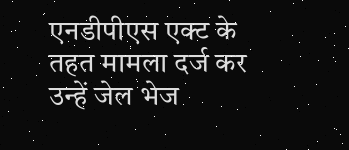एनडीपीएस एक्ट के तहत मामला दर्ज कर उन्हें जेल भेज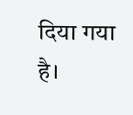दिया गया है।